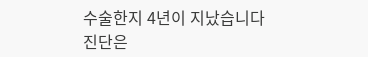수술한지 4년이 지났습니다
진단은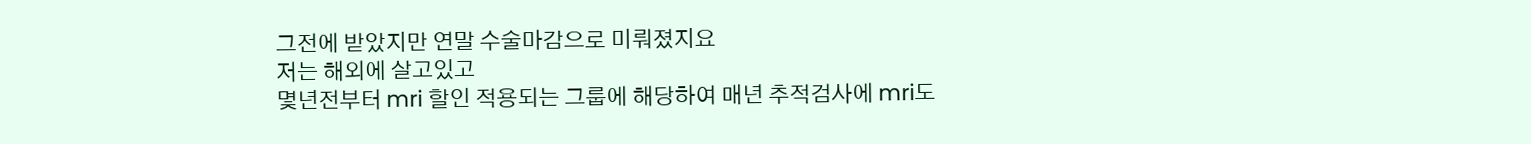그전에 받았지만 연말 수술마감으로 미뤄졌지요
저는 해외에 살고있고
몇년전부터 mri 할인 적용되는 그룹에 해당하여 매년 추적검사에 mri도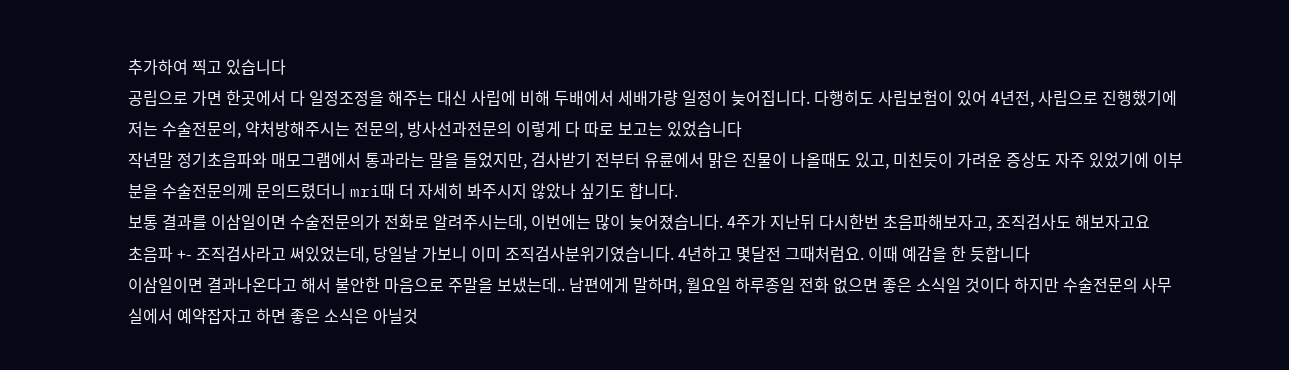추가하여 찍고 있습니다
공립으로 가면 한곳에서 다 일정조정을 해주는 대신 사립에 비해 두배에서 세배가량 일정이 늦어집니다. 다행히도 사립보험이 있어 4년전, 사립으로 진행했기에 저는 수술전문의, 약처방해주시는 전문의, 방사선과전문의 이렇게 다 따로 보고는 있었습니다
작년말 정기초음파와 매모그램에서 통과라는 말을 들었지만, 검사받기 전부터 유륜에서 맑은 진물이 나올때도 있고, 미친듯이 가려운 증상도 자주 있었기에 이부분을 수술전문의께 문의드렸더니 mri때 더 자세히 봐주시지 않았나 싶기도 합니다.
보통 결과를 이삼일이면 수술전문의가 전화로 알려주시는데, 이번에는 많이 늦어졌습니다. 4주가 지난뒤 다시한번 초음파해보자고, 조직검사도 해보자고요
초음파 +- 조직검사라고 써있었는데, 당일날 가보니 이미 조직검사분위기였습니다. 4년하고 몇달전 그때처럼요. 이때 예감을 한 듯합니다
이삼일이면 결과나온다고 해서 불안한 마음으로 주말을 보냈는데.. 남편에게 말하며, 월요일 하루종일 전화 없으면 좋은 소식일 것이다 하지만 수술전문의 사무실에서 예약잡자고 하면 좋은 소식은 아닐것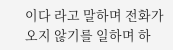이다 라고 말하며 전화가 오지 않기를 일하며 하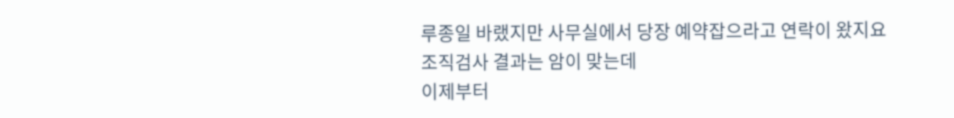루종일 바랬지만 사무실에서 당장 예약잡으라고 연락이 왔지요
조직검사 결과는 암이 맞는데
이제부터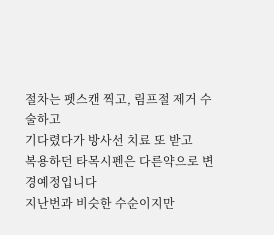절차는 펫스캔 찍고, 림프절 제거 수술하고
기다렸다가 방사선 치료 또 받고
복용하던 타목시펜은 다른약으로 변경예정입니다
지난번과 비슷한 수순이지만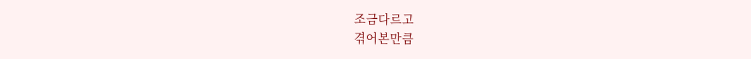조금다르고
겪어본만큼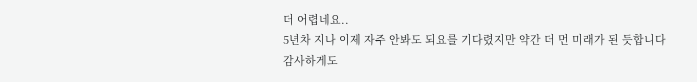더 어렵네요..
5년차 지나 이제 자주 안봐도 되요를 기다렸지만 약간 더 먼 미래가 된 듯합니다
감사하게도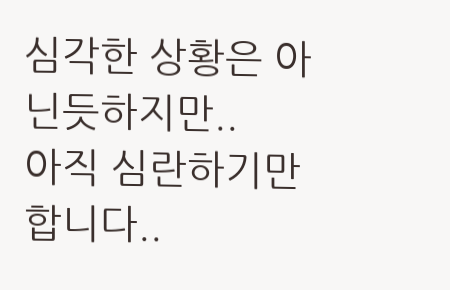심각한 상황은 아닌듯하지만..
아직 심란하기만 합니다..